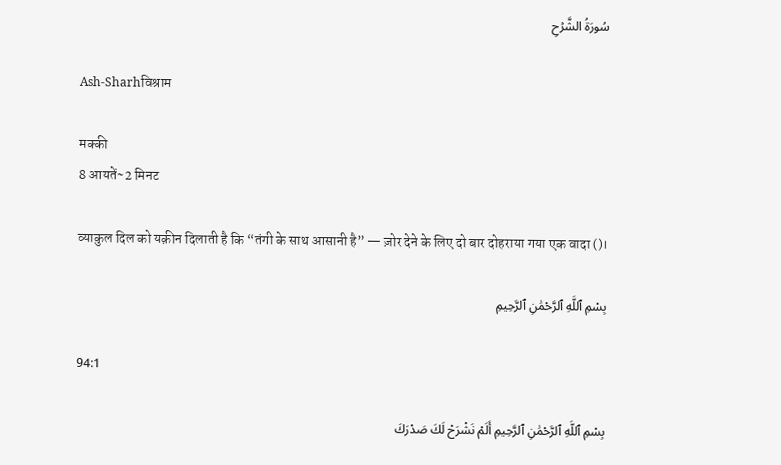سُورَةُ الشَّرۡحِ

Ash-Sharhविश्राम

मक्की
8 आयतें~2 मिनट

व्याकुल दिल को यक़ीन दिलाती है कि “तंगी के साथ आसानी है” — ज़ोर देने के लिए दो बार दोहराया गया एक वादा ()।

بِسْمِ ٱللَّهِ ٱلرَّحْمَٰنِ ٱلرَّحِيمِ

94:1

بِسْمِ ٱللَّهِ ٱلرَّحْمَٰنِ ٱلرَّحِيمِ أَلَمْ نَشْرَحْ لَكَ صَدْرَكَ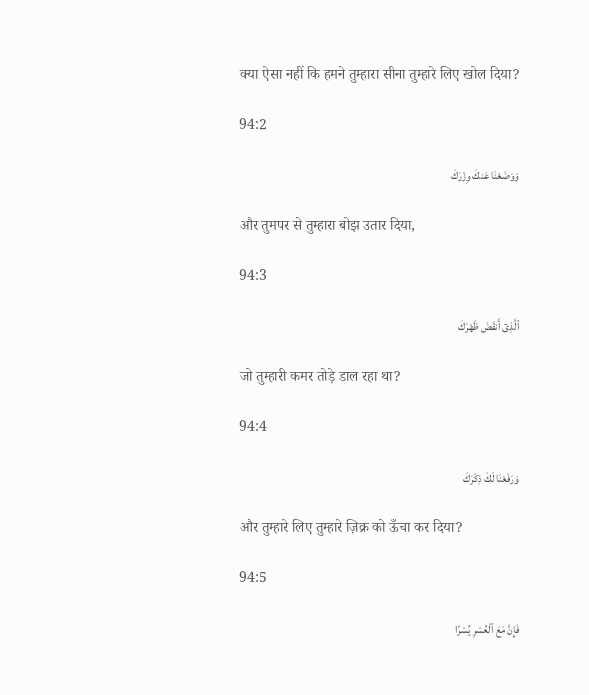क्या ऐसा नहीं कि हमने तुम्हारा सीना तुम्हारे लिए खोल दिया?

94:2

وَوَضَعْنَا عَنكَ وِزْرَكَ

और तुमपर से तुम्हारा बोझ उतार दिया,

94:3

ٱلَّذِىٓ أَنقَضَ ظَهْرَكَ

जो तुम्हारी कमर तोड़े डाल रहा था?

94:4

وَرَفَعْنَا لَكَ ذِكْرَكَ

और तुम्हारे लिए तुम्हारे ज़िक्र को ऊँचा कर दिया?

94:5

فَإِنَّ مَعَ ٱلْعُسْرِ يُسْرًا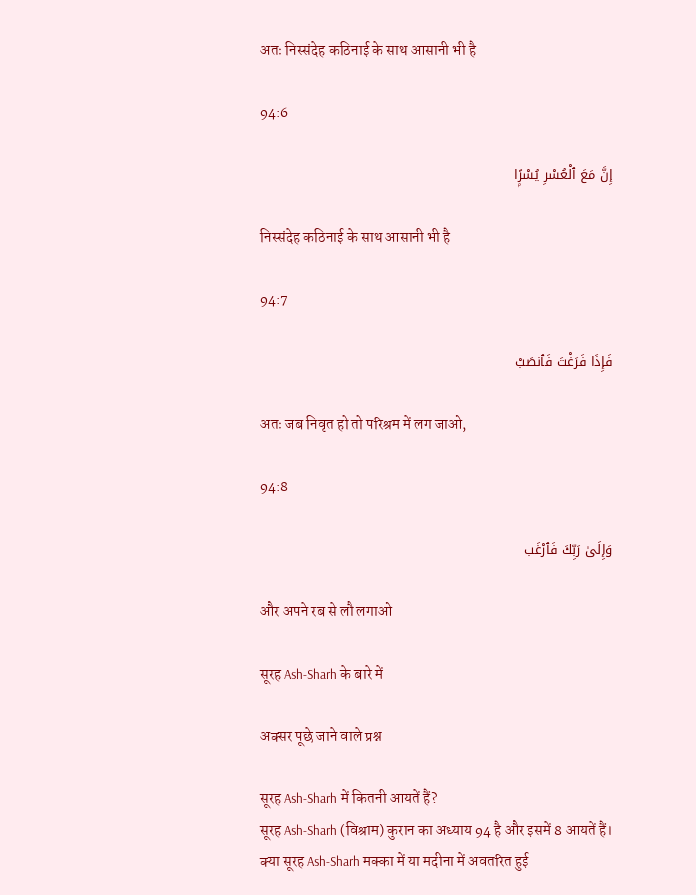अतः निस्संदेह कठिनाई के साथ आसानी भी है

94:6

إِنَّ مَعَ ٱلْعُسْرِ يُسْرًۭا

निस्संदेह कठिनाई के साथ आसानी भी है

94:7

فَإِذَا فَرَغْتَ فَٱنصَبْ

अतः जब निवृत हो तो परिश्रम में लग जाओ,

94:8

وَإِلَىٰ رَبِّكَ فَٱرْغَب

और अपने रब से लौ लगाओ

सूरह Ash-Sharh के बारे में

अक्सर पूछे जाने वाले प्रश्न

सूरह Ash-Sharh में कितनी आयतें हैं?
सूरह Ash-Sharh (विश्राम) कुरान का अध्याय 94 है और इसमें 8 आयतें हैं।
क्या सूरह Ash-Sharh मक्का में या मदीना में अवतरित हुई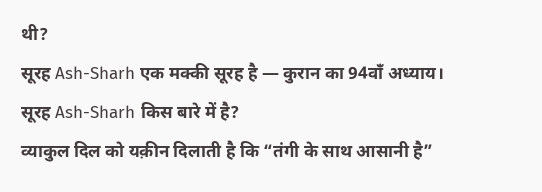थी?
सूरह Ash-Sharh एक मक्की सूरह है — कुरान का 94वाँ अध्याय।
सूरह Ash-Sharh किस बारे में है?
व्याकुल दिल को यक़ीन दिलाती है कि “तंगी के साथ आसानी है”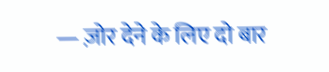— ज़ोर देने के लिए दो बार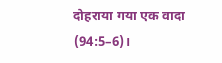दोहराया गया एक वादा (94:5–6)।